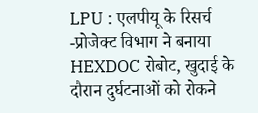LPU : एलपीयू के रिसर्च -प्रोजेक्ट विभाग ने बनाया HEXDOC रोबोट, खुदाई के दौरान दुर्घटनाओं को रोकने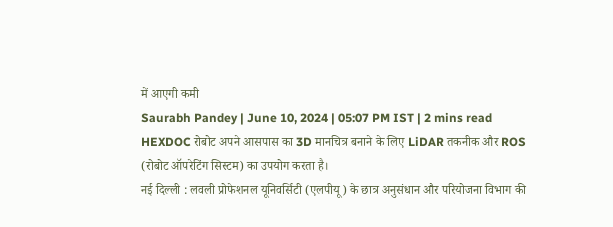में आएगी कमी
Saurabh Pandey | June 10, 2024 | 05:07 PM IST | 2 mins read
HEXDOC रोबोट अपने आसपास का 3D मानचित्र बनाने के लिए LiDAR तकनीक और ROS (रोबोट ऑपरेटिंग सिस्टम) का उपयोग करता है।
नई दिल्ली : लवली प्रोफेशनल यूनिवर्सिटी (एलपीयू) के छात्र अनुसंधान और परियोजना विभाग की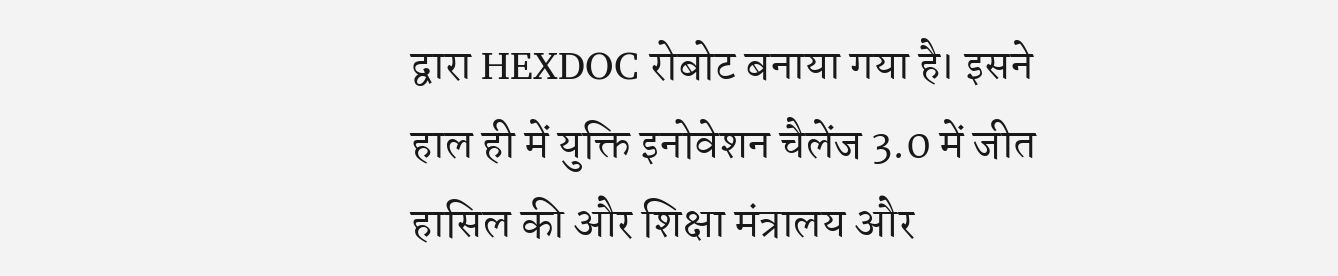द्वारा HEXDOC रोबोट बनाया गया है। इसने हाल ही में युक्ति इनोवेशन चैलेंज 3.0 में जीत हासिल की और शिक्षा मंत्रालय और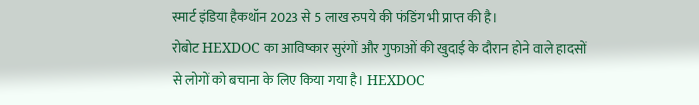स्मार्ट इंडिया हैकथॉन 2023 से 5 लाख रुपये की फंडिंग भी प्राप्त की है।
रोबोट HEXDOC का आविष्कार सुरंगों और गुफाओं की खुदाई के दौरान होने वाले हादसों से लोगों को बचाना के लिए किया गया है। HEXDOC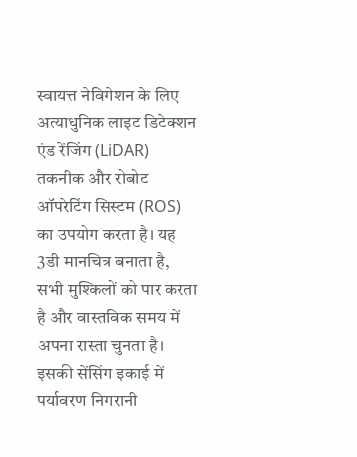स्वायत्त नेविगेशन के लिए अत्याधुनिक लाइट डिटेक्शन एंड रेंजिंग (LiDAR) तकनीक और रोबोट ऑपरेटिंग सिस्टम (ROS) का उपयोग करता है। यह 3डी मानचित्र बनाता है, सभी मुश्किलों को पार करता है और वास्तविक समय में अपना रास्ता चुनता है। इसकी सेंसिंग इकाई में पर्यावरण निगरानी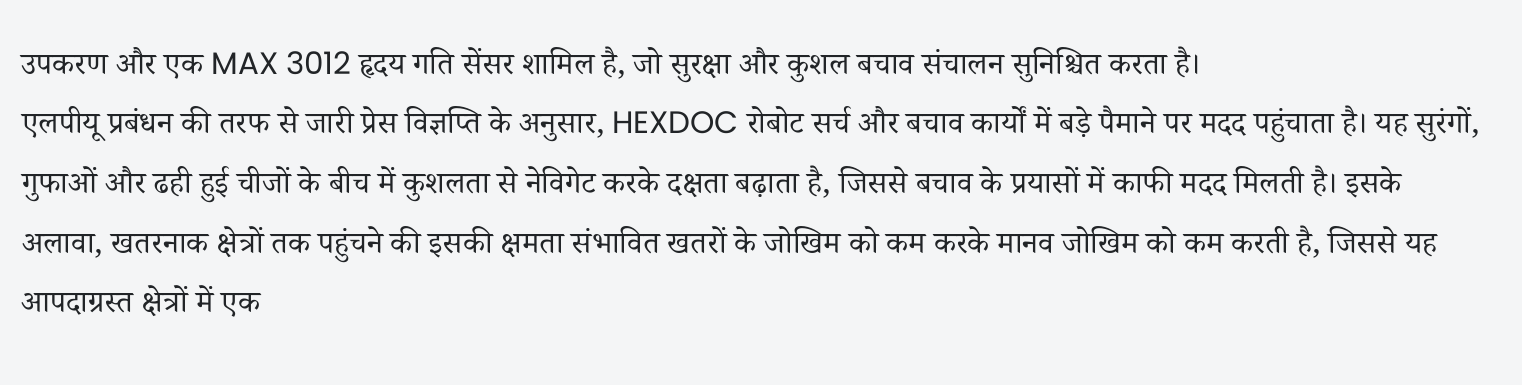उपकरण और एक MAX 3012 हृदय गति सेंसर शामिल है, जो सुरक्षा और कुशल बचाव संचालन सुनिश्चित करता है।
एलपीयू प्रबंधन की तरफ से जारी प्रेस विज्ञप्ति के अनुसार, HEXDOC रोबोट सर्च और बचाव कार्यों में बड़े पैमाने पर मदद पहुंचाता है। यह सुरंगों, गुफाओं और ढही हुई चीजों के बीच में कुशलता से नेविगेट करके दक्षता बढ़ाता है, जिससे बचाव के प्रयासों में काफी मदद मिलती है। इसके अलावा, खतरनाक क्षेत्रों तक पहुंचने की इसकी क्षमता संभावित खतरों के जोखिम को कम करके मानव जोखिम को कम करती है, जिससे यह आपदाग्रस्त क्षेत्रों में एक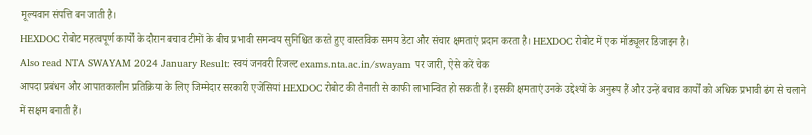मूल्यवान संपत्ति बन जाती है।
HEXDOC रोबोट महत्वपूर्ण कार्यों के दौरान बचाव टीमों के बीच प्रभावी समन्वय सुनिश्चित करते हुए वास्तविक समय डेटा और संचार क्षमताएं प्रदान करता है। HEXDOC रोबोट में एक मॉड्यूलर डिजाइन है।
Also read NTA SWAYAM 2024 January Result: स्वयं जनवरी रिजल्ट exams.nta.ac.in/swayam पर जारी, ऐसे करें चेक
आपदा प्रबंधन और आपातकालीन प्रतिक्रिया के लिए जिम्मेदार सरकारी एजेंसियां HEXDOC रोबोट की तैनाती से काफी लाभान्वित हो सकती हैं। इसकी क्षमताएं उनके उद्देश्यों के अनुरूप हैं और उन्हें बचाव कार्यों को अधिक प्रभावी ढंग से चलाने में सक्षम बनाती हैं।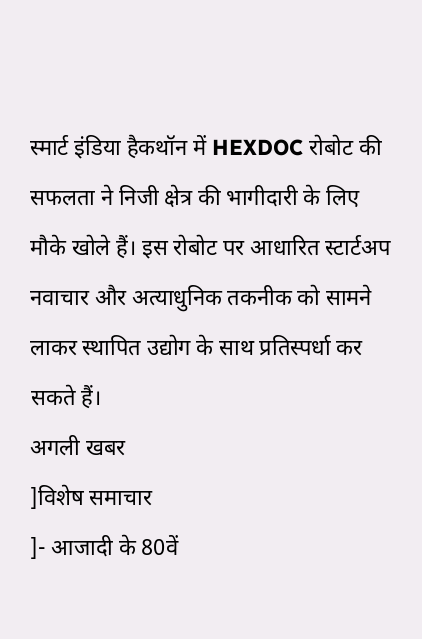स्मार्ट इंडिया हैकथॉन में HEXDOC रोबोट की सफलता ने निजी क्षेत्र की भागीदारी के लिए मौके खोले हैं। इस रोबोट पर आधारित स्टार्टअप नवाचार और अत्याधुनिक तकनीक को सामने लाकर स्थापित उद्योग के साथ प्रतिस्पर्धा कर सकते हैं।
अगली खबर
]विशेष समाचार
]- आजादी के 80वें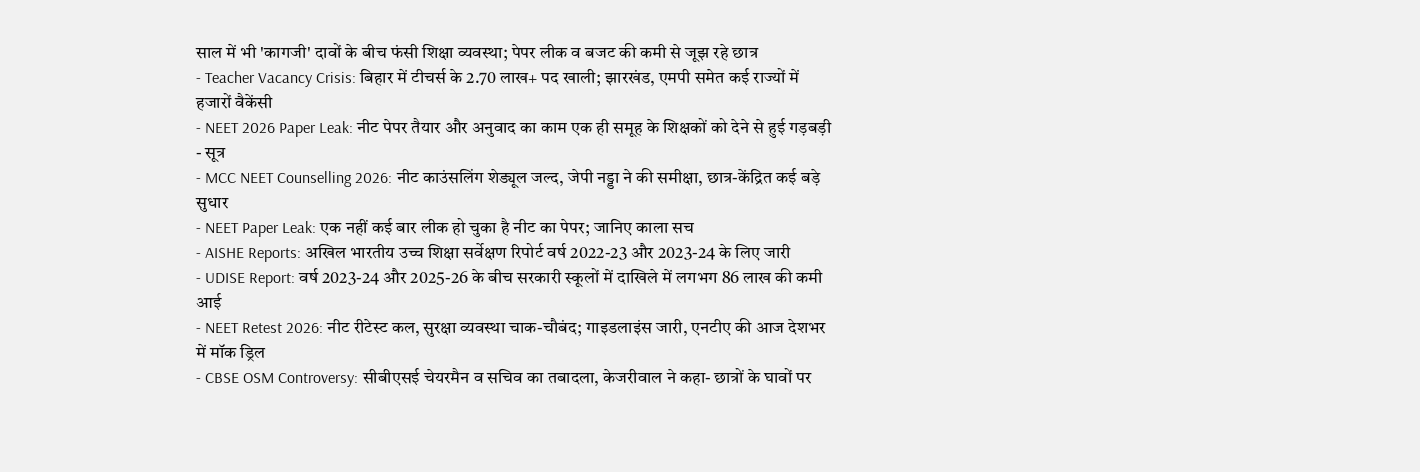साल में भी 'कागजी' दावों के बीच फंसी शिक्षा व्यवस्था; पेपर लीक व बजट की कमी से जूझ रहे छात्र
- Teacher Vacancy Crisis: बिहार में टीचर्स के 2.70 लाख+ पद खाली; झारखंड, एमपी समेत कई राज्यों में हजारों वैकेंसी
- NEET 2026 Paper Leak: नीट पेपर तैयार और अनुवाद का काम एक ही समूह के शिक्षकों को देने से हुई गड़बड़ी - सूत्र
- MCC NEET Counselling 2026: नीट काउंसलिंग शेड्यूल जल्द, जेपी नड्डा ने की समीक्षा, छात्र-केंद्रित कई बड़े सुधार
- NEET Paper Leak: एक नहीं कई बार लीक हो चुका है नीट का पेपर; जानिए काला सच
- AISHE Reports: अखिल भारतीय उच्च शिक्षा सर्वेक्षण रिपोर्ट वर्ष 2022-23 और 2023-24 के लिए जारी
- UDISE Report: वर्ष 2023-24 और 2025-26 के बीच सरकारी स्कूलों में दाखिले में लगभग 86 लाख की कमी आई
- NEET Retest 2026: नीट रीटेस्ट कल, सुरक्षा व्यवस्था चाक-चौबंद; गाइडलाइंस जारी, एनटीए की आज देशभर में मॉक ड्रिल
- CBSE OSM Controversy: सीबीएसई चेयरमैन व सचिव का तबादला, केजरीवाल ने कहा- छात्रों के घावों पर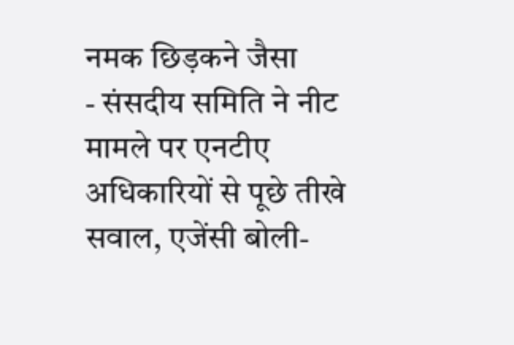नमक छिड़कने जैसा
- संसदीय समिति ने नीट मामले पर एनटीए अधिकारियों से पूछे तीखे सवाल, एजेंसी बोली-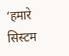‘हमारे सिस्टम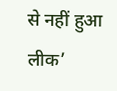से नहीं हुआ लीक’